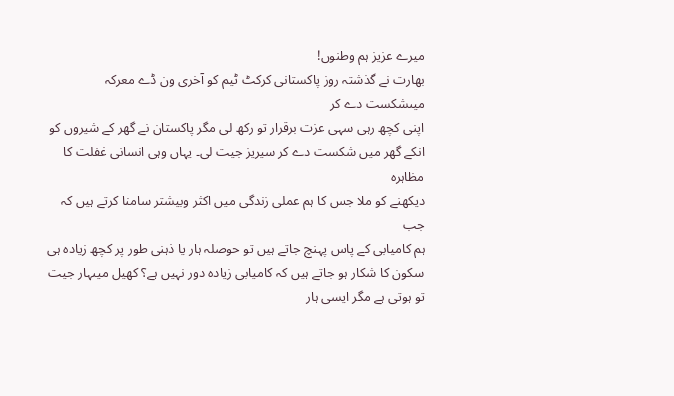میرے عزیز ہم وطنوں!
بھارت نے گذشتہ روز پاکستانی کرکٹ ٹیم کو آخری ون ڈے معرکہ میںشکست دے کر
اپنی کچھ رہی سہی عزت برقرار تو رکھ لی مگر پاکستان نے گھر کے شیروں کو
انکے گھر میں شکست دے کر سیریز جیت لی۔ یہاں وہی انسانی غفلت کا مظاہرہ
دیکھنے کو ملا جس کا ہم عملی زندگی میں اکثر وبیشتر سامنا کرتے ہیں کہ جب
ہم کامیابی کے پاس پہنچ جاتے ہیں تو حوصلہ ہار یا ذہنی طور پر کچھ زیادہ ہی
سکون کا شکار ہو جاتے ہیں کہ کامیابی زیادہ دور نہیں ہے؟ کھیل میںہار جیت
تو ہوتی ہے مگر ایسی ہار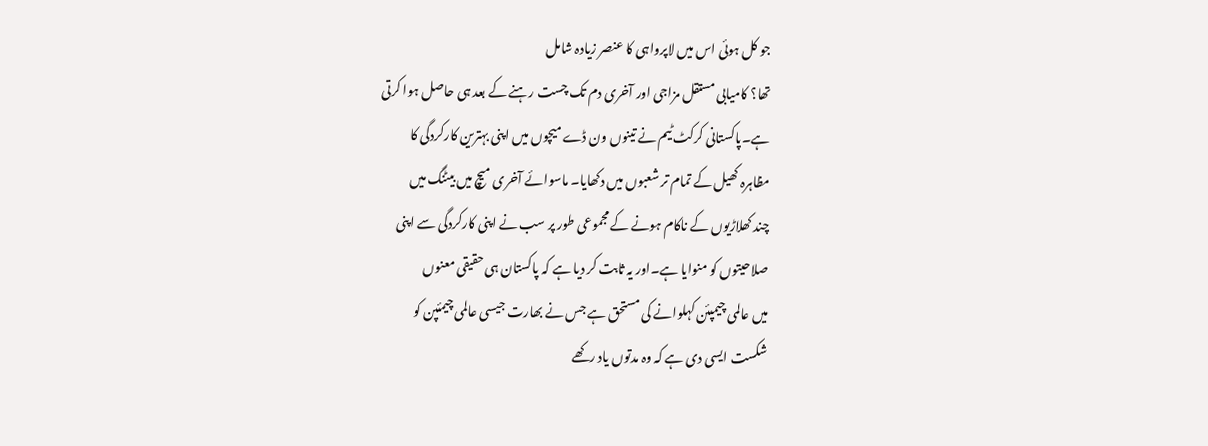جو کل ہوئی اس میں لاپرواہی کا عنصر زیادہ شامل
تھا؟ کامیابی مستقل مزاجی اور آخری دم تک چست رہنے کے بعد ہی حاصل ہوا کرتی
ہے۔پاکستانی کرکٹ ٹیم نے تینوں ون ڈے میچوں میں اپنی بہترین کارکردگی کا
مظاہرہ کھیل کے تمام تر شعبوں میں دکھایا۔ ماسوائے آخری میچ میں بیٹنگ میں
چند کھلاڑیوں کے ناکام ہونے کے مجموعی طور پر سب نے اپنی کارکردگی سے اپنی
صلاحیتوں کو منوایا ہے۔اور یہ ثابت کر دیا ہے کہ پاکستان ہی حقیقی معنوں
میں عالمی چیمپئن کہلوانے کی مستحق ہے جس نے بھارت جیسی عالمی چیمئپن کو
شکست ایسی دی ہے کہ وہ مدتوں یاد رکھے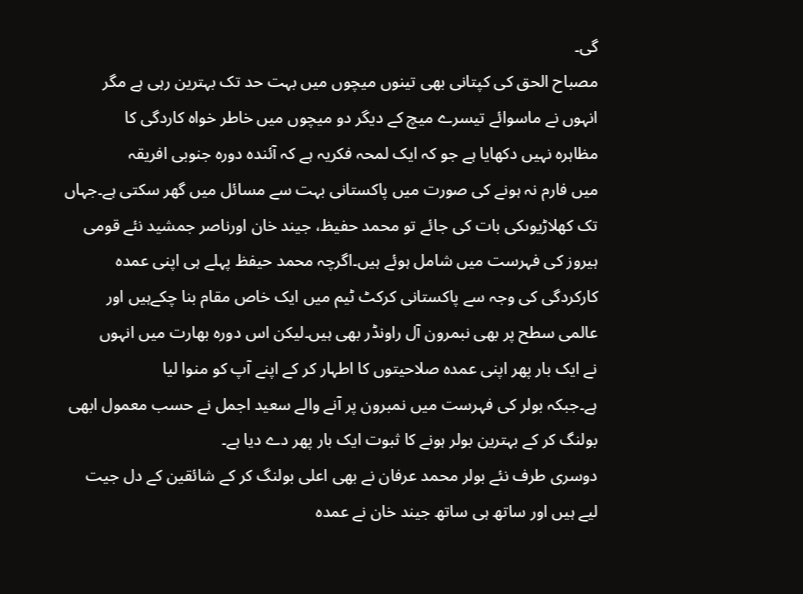گی۔
مصباح الحق کی کپتانی بھی تینوں میچوں میں بہت حد تک بہترین رہی ہے مگر
انہوں نے ماسوائے تیسرے میچ کے دیگر دو میچوں میں خاطر خواہ کاردگی کا
مظاہرہ نہیں دکھایا ہے جو کہ ایک لمحہ فکریہ ہے کہ آئندہ دورہ جنوبی افریقہ
میں فارم نہ ہونے کی صورت میں پاکستانی بہت سے مسائل میں گھر سکتی ہے۔جہاں
تک کھلاڑیوںکی بات کی جائے تو محمد حفیظ، جیند خان اورناصر جمشید نئے قومی
ہیروز کی فہرست میں شامل ہوئے ہیں۔اگرچہ محمد حیفظ پہلے ہی اپنی عمدہ
کارکردگی کی وجہ سے پاکستانی کرکٹ ٹیم میں ایک خاص مقام بنا چکےہیں اور
عالمی سطح پر بھی نبمرون آل راونڈر بھی ہیں۔لیکن اس دورہ بھارت میں انہوں
نے ایک بار پھر اپنی عمدہ صلاحیتوں کا اطہار کر کے اپنے آپ کو منوا لیا
ہے۔جبکہ بولر کی فہرست میں نمبرون پر آنے والے سعید اجمل نے حسب معمول ابھی
بولنگ کر کے بہترین بولر ہونے کا ثبوت ایک بار پھر دے دیا ہے۔
دوسری طرف نئے بولر محمد عرفان نے بھی اعلی بولنگ کر کے شائقین کے دل جیت
لیے ہیں اور ساتھ ہی ساتھ جیند خان نے عمدہ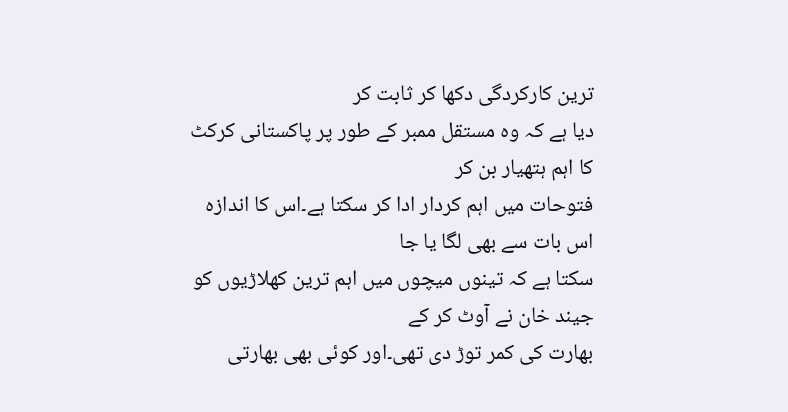ترین کارکردگی دکھا کر ثابت کر
دیا ہے کہ وہ مستقل ممبر کے طور پر پاکستانی کرکٹ کا اہم ہتھیار بن کر
فتوحات میں اہم کردار ادا کر سکتا ہے۔اس کا اندازہ اس بات سے بھی لگا یا جا
سکتا ہے کہ تینوں میچوں میں اہم ترین کھلاڑیوں کو جیند خان نے آوٹ کر کے
بھارت کی کمر توڑ دی تھی۔اور کوئی بھی بھارتی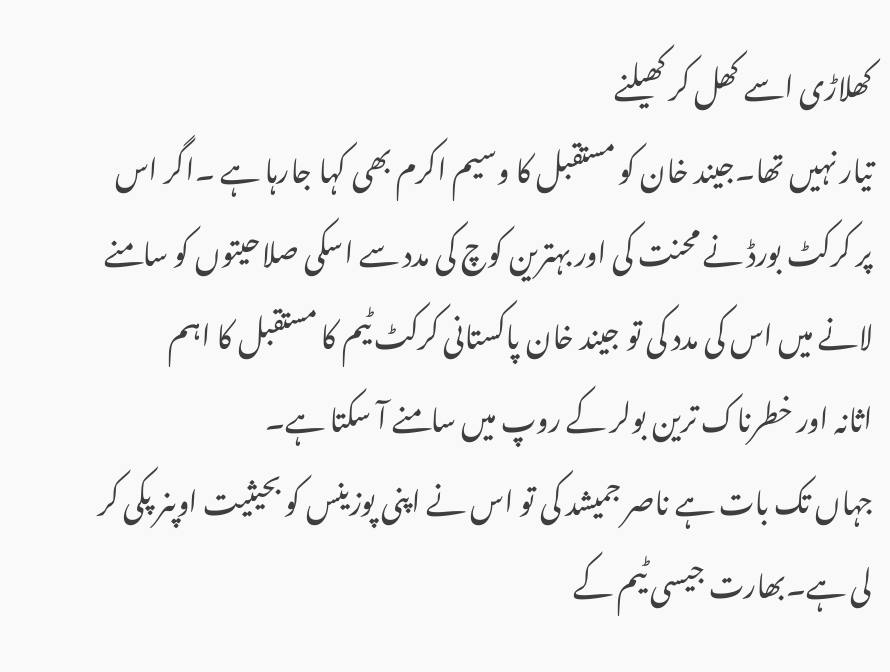کھلاڑی اسے کھل کر کھیلنے
تیار نہیں تھا۔جیند خان کو مستقبل کا وسیم اکرم بھی کہا جارہا ہے ۔اگر اس
پر کرکٹ بورڈ نے محنت کی اور بہترین کوچ کی مدد سے اسکی صلاحیتوں کو سامنے
لانے میں اس کی مدد کی تو جیند خان پاکستانی کرکٹ ٹیم کا مستقبل کا اہم
اثانہ اور خطرناک ترین بولر کے روپ میں سامنے آ سکتا ہے۔
جہاں تک بات ہے ناصر جمیشد کی تو اس نے اپنی پوزینس کو بحیثیت اوپنر پکی کر
لی ہے۔بھارت جیسی ٹیم کے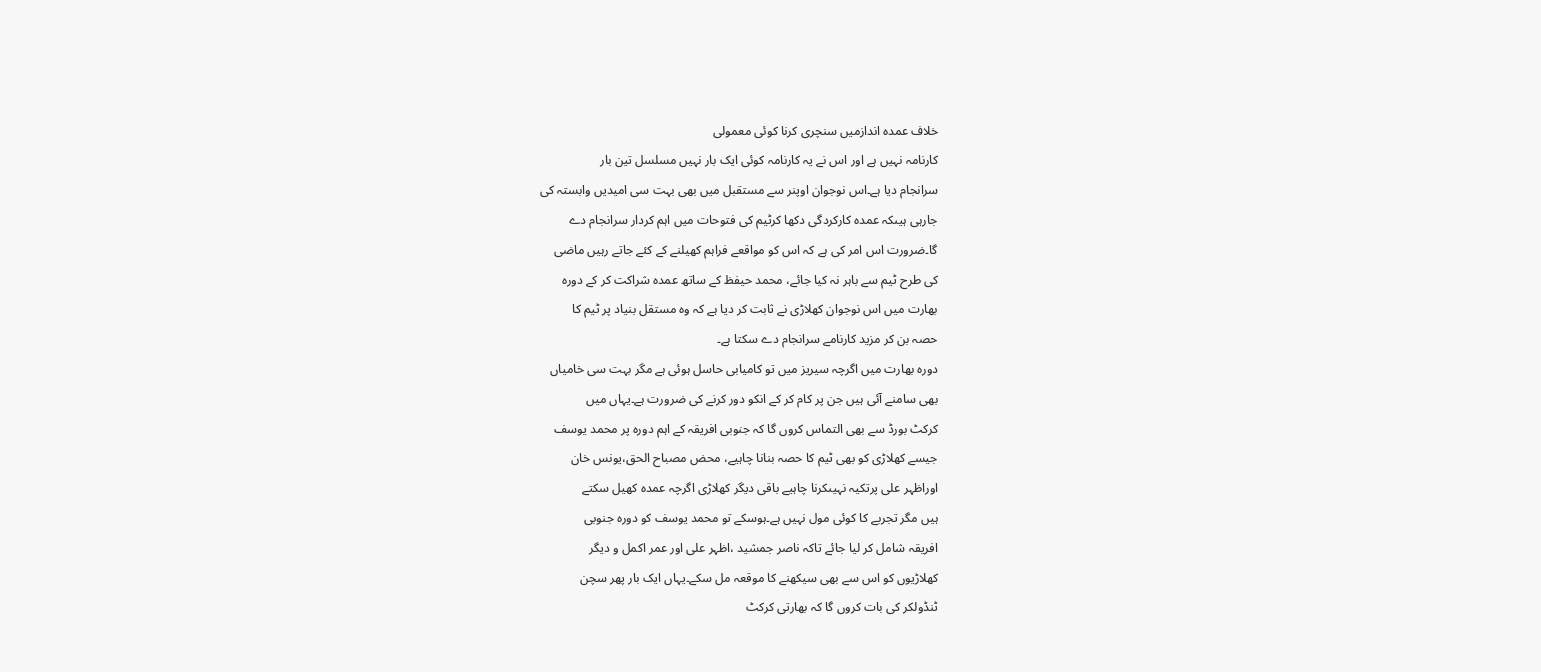خلاف عمدہ اندازمیں سنچری کرنا کوئی معمولی
کارنامہ نہیں ہے اور اس نے یہ کارنامہ کوئی ایک بار نہیں مسلسل تین بار
سرانجام دیا ہے۔اس نوجوان اوپنر سے مستقبل میں بھی بہت سی امیدیں وابستہ کی
جارہی ہیںکہ عمدہ کارکردگی دکھا کرٹیم کی فتوحات میں اہم کردار سرانجام دے
گا۔ضرورت اس امر کی ہے کہ اس کو مواقعے فراہم کھیلنے کے کئے جاتے رہیں ماضی
کی طرح ٹیم سے باہر نہ کیا جائے، محمد حیفظ کے ساتھ عمدہ شراکت کر کے دورہ
بھارت میں اس نوجوان کھلاڑی نے ثابت کر دیا ہے کہ وہ مستقل بنیاد پر ٹیم کا
حصہ بن کر مزید کارنامے سرانجام دے سکتا ہے۔
دورہ بھارت میں اگرچہ سیریز میں تو کامیابی حاسل ہوئی ہے مگر بہت سی خامیاں
بھی سامنے آئی ہیں جن پر کام کر کے انکو دور کرنے کی ضرورت ہے۔یہاں میں
کرکٹ بورڈ سے بھی التماس کروں گا کہ جنوبی افریقہ کے اہم دورہ پر محمد یوسف
جیسے کھلاڑی کو بھی ٹیم کا حصہ بنانا چاہیے، محض مصباح الحق،یونس خان
اوراظہر علی پرتکیہ نہیںکرنا چاہیے باقی دیگر کھلاڑی اگرچہ عمدہ کھیل سکتے
ہیں مگر تجربے کا کوئی مول نہیں ہے۔ہوسکے تو محمد یوسف کو دورہ جنوبی
افریقہ شامل کر لیا جائے تاکہ ناصر جمشید ،اظہر علی اور عمر اکمل و دیگر
کھلاڑیوں کو اس سے بھی سیکھنے کا موقعہ مل سکے۔یہاں ایک بار پھر سچن
ٹنڈولکر کی بات کروں گا کہ بھارتی کرکٹ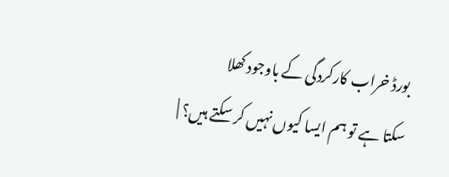بورڈ خراب کارکردگی کے باوجود کھلا
سکتا ہے تو ہم ایسا کیوں نہیں کر سکتے ہیں؟ |